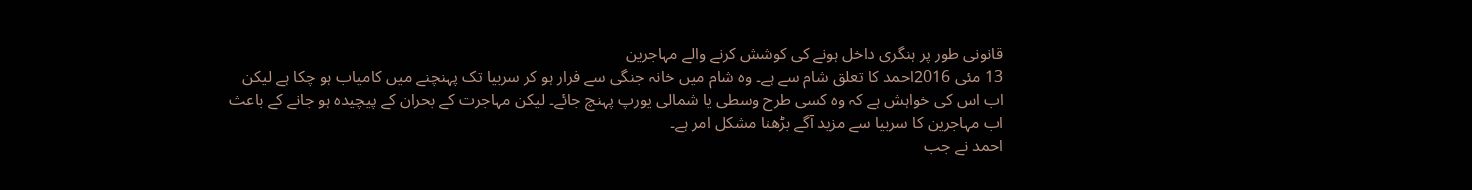قانونی طور پر ہنگری داخل ہونے کی کوشش کرنے والے مہاجرین
13 مئی 2016احمد کا تعلق شام سے ہے۔ وہ شام میں خانہ جنگی سے فرار ہو کر سربیا تک پہنچنے میں کامیاب ہو چکا ہے لیکن اب اس کی خواہش ہے کہ وہ کسی طرح وسطی یا شمالی یورپ پہنچ جائے۔ لیکن مہاجرت کے بحران کے پیچیدہ ہو جانے کے باعث اب مہاجرین کا سربیا سے مزید آگے بڑھنا مشکل امر ہے۔
احمد نے جب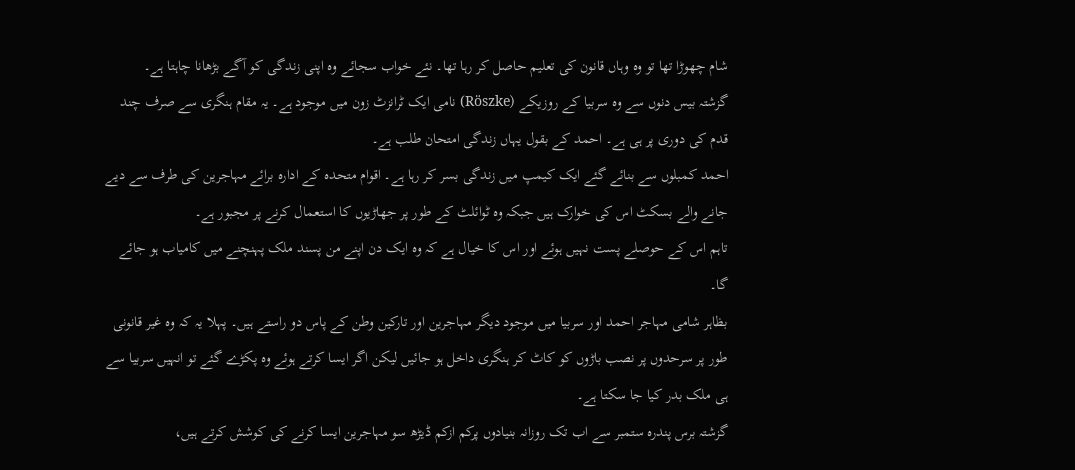شام چھوڑا تھا تو وہ وہاں قانون کی تعلیم حاصل کر رہا تھا۔ نئے خواب سجائے وہ اپنی زندگی کو آگے بڑھانا چاہتا ہے۔
گزشتہ بیس دنوں سے وہ سربیا کے روزیکے (Röszke) نامی ایک ٹرانزٹ زون میں موجود ہے۔ یہ مقام ہنگری سے صرف چند قدم کی دوری پر ہی ہے۔ احمد کے بقول یہاں زندگی امتحان طلب ہے۔
احمد کمبلوں سے بنائے گئے ایک کیمپ میں زندگی بسر کر رہا ہے۔ اقوام متحدہ کے ادارہ برائے مہاجرین کی طرف سے دیے جانے والے بسکٹ اس کی خوارک ہیں جبکہ وہ ٹوائلٹ کے طور پر جھاڑیوں کا استعمال کرنے پر مجبور ہے۔
تاہم اس کے حوصلے پست نہیں ہوئے اور اس کا خیال ہے کہ وہ ایک دن اپنے من پسند ملک پہنچنے میں کامیاب ہو جائے گا۔
بظاہر شامی مہاجر احمد اور سربیا میں موجود دیگر مہاجرین اور تارکین وطن کے پاس دو راستے ہیں۔ پہلا یہ کہ وہ غیر قانونی طور پر سرحدوں پر نصب باڑوں کو کاٹ کر ہنگری داخل ہو جائیں لیکن اگر ایسا کرتے ہوئے وہ پکڑے گئے تو انہیں سربیا سے ہی ملک بدر کیا جا سکتا ہے۔
گزشتہ برس پندرہ ستمبر سے اب تک روزانہ بنیادوں پرکم ازکم ڈیڑھ سو مہاجرین ایسا کرنے کی کوشش کرتے ہیں،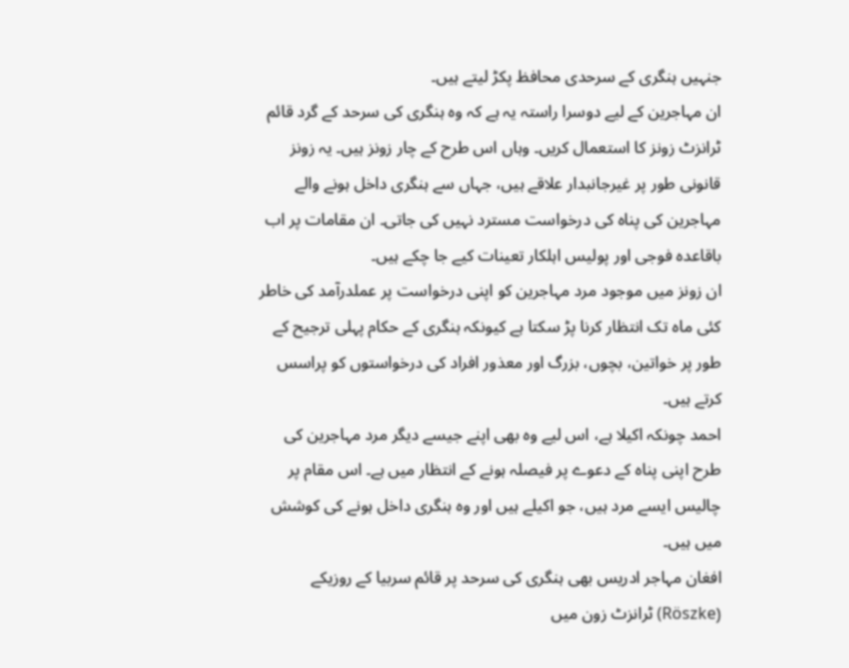جنہیں ہنگری کے سرحدی محافظ پکڑ لیتے ہیں۔
ان مہاجرین کے لیے دوسرا راستہ یہ ہے کہ وہ ہنگری کی سرحد کے گرد قائم ٹرانزٹ زونز کا استعمال کریں۔ وہاں اس طرح کے چار زونز ہیں۔ یہ زونز قانونی طور پر غیرجانبدار علاقے ہیں، جہاں سے ہنگری داخل ہونے والے مہاجرین کی پناہ کی درخواست مسترد نہیں کی جاتی۔ ان مقامات پر اب باقاعدہ فوجی اور پولیس اہلکار تعینات کیے جا چکے ہیں۔
ان زونز میں موجود مرد مہاجرین کو اپنی درخواست پر عملدرآمد کی خاطر کئی ماہ تک انتظار کرنا پڑ سکتا ہے کیونکہ ہنگری کے حکام پہلی ترجیح کے طور پر خواتین، بچوں، بزرگ اور معذور افراد کی درخواستوں کو پراسس کرتے ہیں۔
احمد چونکہ اکیلا ہے، اس لیے وہ بھی اپنے جیسے دیگر مرد مہاجرین کی طرح اپنی پناہ کے دعوے پر فیصلہ ہونے کے انتظار میں ہے۔ اس مقام پر چالیس ایسے مرد ہیں، جو اکیلے ہیں اور وہ ہنگری داخل ہونے کی کوشش میں ہیں۔
افغان مہاجر ادریس بھی ہنگری کی سرحد پر قائم سربیا کے روزیکے (Röszke) ٹرانزٹ زون میں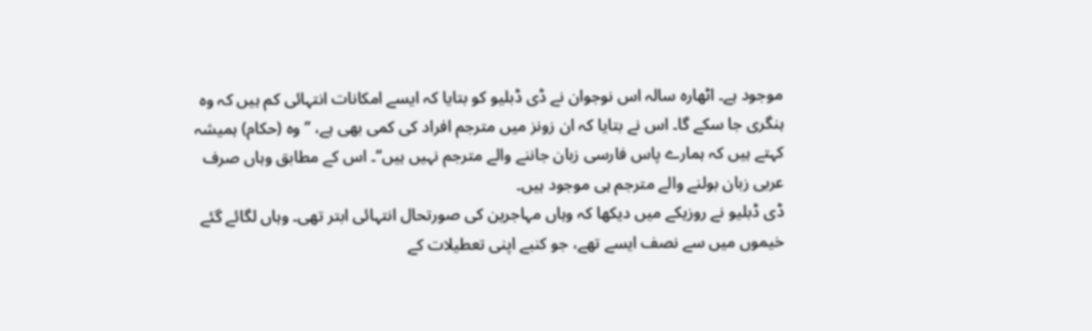موجود ہے۔ اٹھارہ سالہ اس نوجوان نے ڈی ڈبلیو کو بتایا کہ ایسے امکانات انتہائی کم ہیں کہ وہ ہنگری جا سکے گا۔ اس نے بتایا کہ ان زونز میں مترجم افراد کی کمی بھی ہے، ’’وہ (حکام) ہمیشہ کہتے ہیں کہ ہمارے پاس فارسی زبان جاننے والے مترجم نہیں ہیں‘‘۔ اس کے مطابق وہاں صرف عربی زبان بولنے والے مترجم ہی موجود ہیں۔
ڈی ڈبلیو نے روزیکے میں دیکھا کہ وہاں مہاجرین کی صورتحال انتہائی ابتر تھی۔ وہاں لگائے گئے خیموں میں سے نصف ایسے تھے، جو کنبے اپنی تعطیلات کے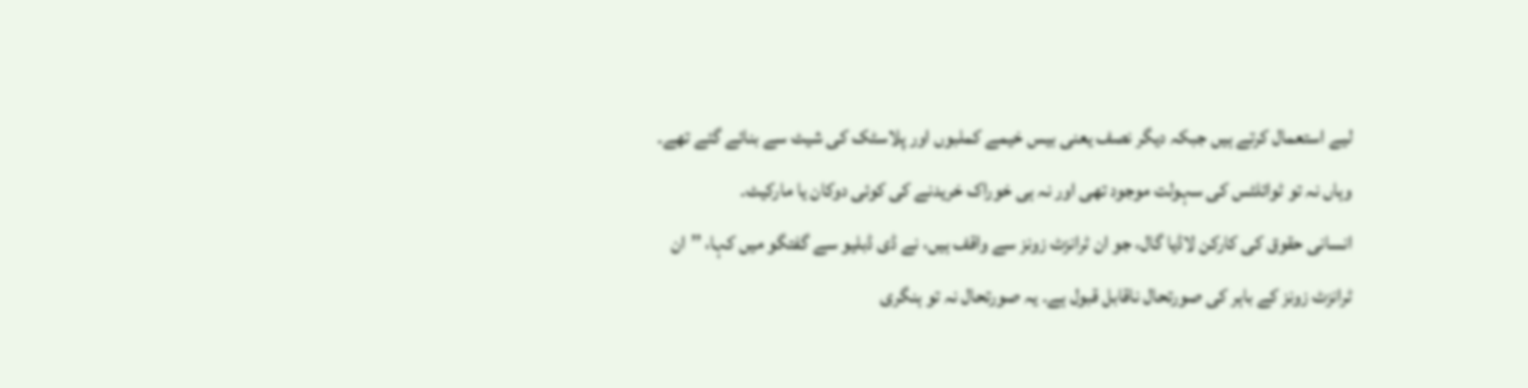لیے استعمال کرتے ہیں جبکہ دیگر نصف یعنی بیس خیمے کملبوں اور پلاسٹک کی شیٹ سے بنائے گئے تھے۔ وہاں نہ تو ٹوائلٹس کی سہولت موجود تھی اور نہ ہی خوراک خریدنے کی کوئی دوکان یا مارکیٹ۔
انسانی حقوق کی کارکن لاڈیا گال، جو ان ٹرانزٹ زونز سے واقف ہیں، نے ڈی ڈبلیو سے گفتگو میں کہا، ’’ان ٹرانزٹ زونز کے باہر کی صورتحال ناقابل قبول ہے۔ یہ صورتحال نہ تو ہنگری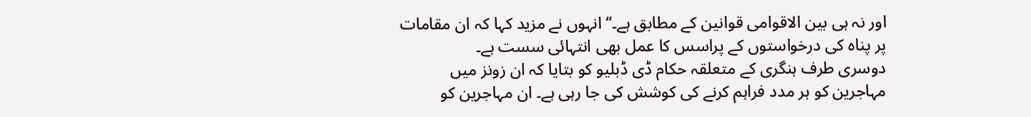اور نہ ہی بین الاقوامی قوانین کے مطابق ہے۔‘‘ انہوں نے مزید کہا کہ ان مقامات پر پناہ کی درخواستوں کے پراسس کا عمل بھی انتہائی سست ہے۔
دوسری طرف ہنگری کے متعلقہ حکام ڈی ڈبلیو کو بتایا کہ ان زونز میں مہاجرین کو ہر مدد فراہم کرنے کی کوشش کی جا رہی ہے۔ ان مہاجرین کو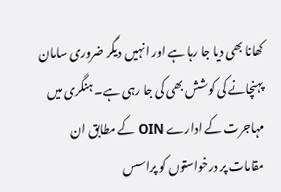کھانا بھی دیا جا رہا ہے اور انہیں دیگر ضروری سامان پہنچانے کی کوشش بھی کی جا رہی ہے۔ ہنگری میں مہاجرت کے ادارے OIN کے مطابق ان مقامات پر درخواستوں کو پراسس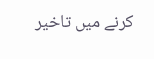کرنے میں تاخیر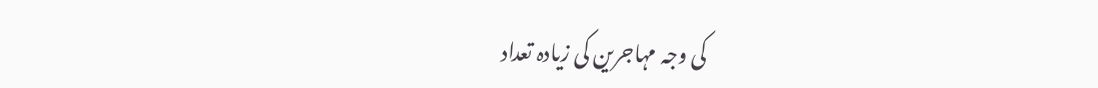کی وجہ مہاجرین کی زیادہ تعداد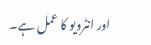اور انٹرویو کا عمل ہے۔